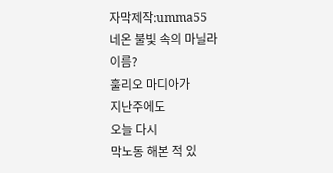자막제작:umma55
네온 불빛 속의 마닐라
이름?
훌리오 마디아가
지난주에도
오늘 다시
막노동 해본 적 있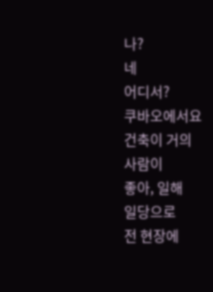나?
네
어디서?
쿠바오에서요
건축이 거의
사람이
좋아, 일해
일당으로
전 현장에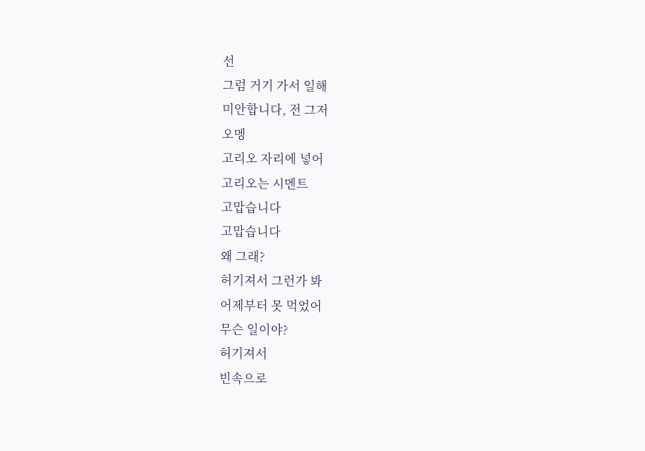선
그럼 거기 가서 일해
미안합니다, 전 그저
오멩
고리오 자리에 넣어
고리오는 시멘트
고맙습니다
고맙습니다
왜 그래?
허기져서 그런가 봐
어제부터 못 먹었어
무슨 일이야?
허기져서
빈속으로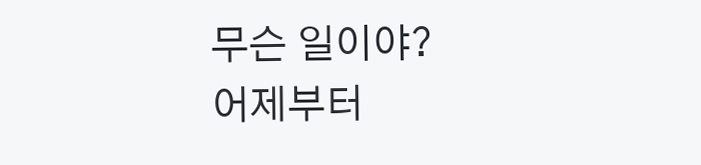무슨 일이야?
어제부터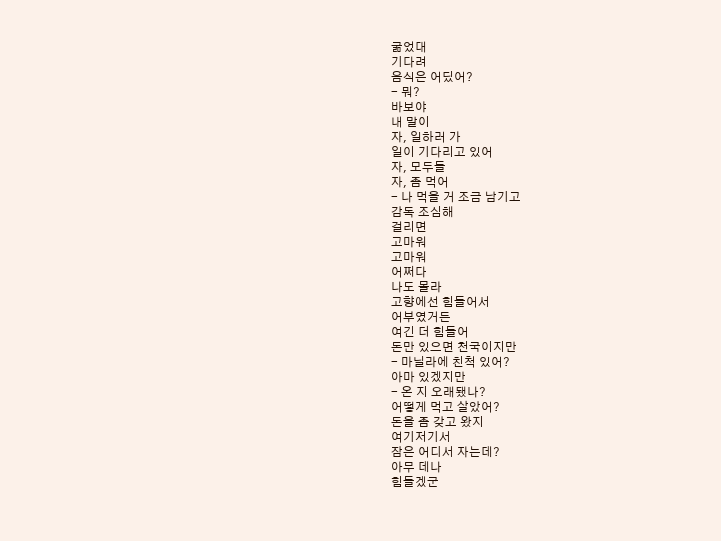굶었대
기다려
음식은 어딨어?
- 뭐?
바보야
내 말이
자, 일하러 가
일이 기다리고 있어
자, 모두들
자, 좀 먹어
- 나 먹을 거 조금 남기고
감독 조심해
걸리면
고마워
고마워
어쩌다
나도 몰라
고향에선 힘들어서
어부였거든
여긴 더 힘들어
돈만 있으면 천국이지만
- 마닐라에 친척 있어?
아마 있겠지만
- 온 지 오래됐나?
어떻게 먹고 살았어?
돈을 좀 갖고 왔지
여기저기서
잠은 어디서 자는데?
아무 데나
힘들겠군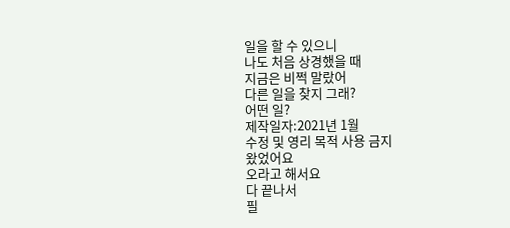일을 할 수 있으니
나도 처음 상경했을 때
지금은 비쩍 말랐어
다른 일을 찾지 그래?
어떤 일?
제작일자:2021년 1월
수정 및 영리 목적 사용 금지
왔었어요
오라고 해서요
다 끝나서
필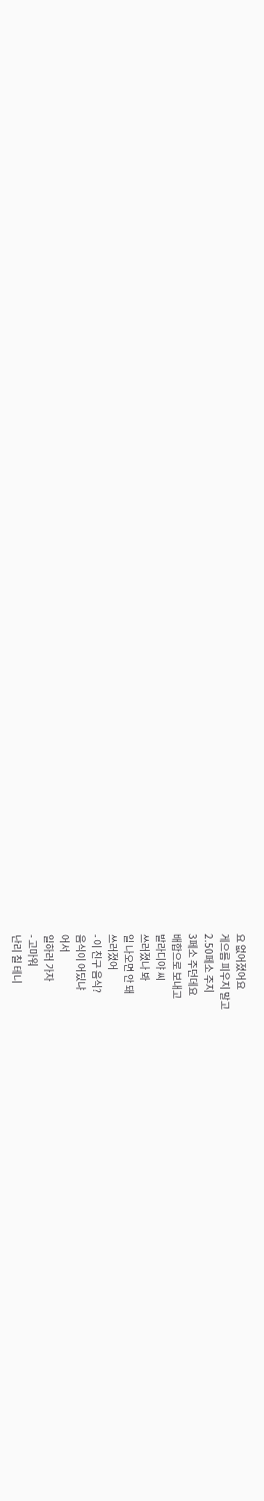요 없어졌어요
게으름 피우지 말고
2.50페소 주지
3페소 주던데요
배합으로 보내고
발라디야 씨
쓰러졌나 봐
일 나오면 안 돼
쓰러졌어
- 이 친구 음식?
음식이 어딨냐
어서
일하러 가자
- 고마워
난리 칠 테니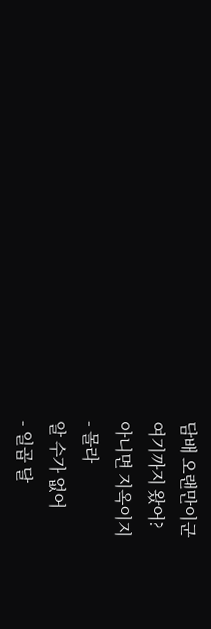담배 오랜만이군
여기까지 왔어?
아니면 지옥이지
- 몰라
알 수가 없어
- 일곱 달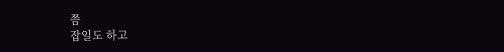쯤
잡일도 하고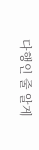다행인 줄 알게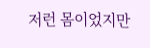저런 몸이었지만